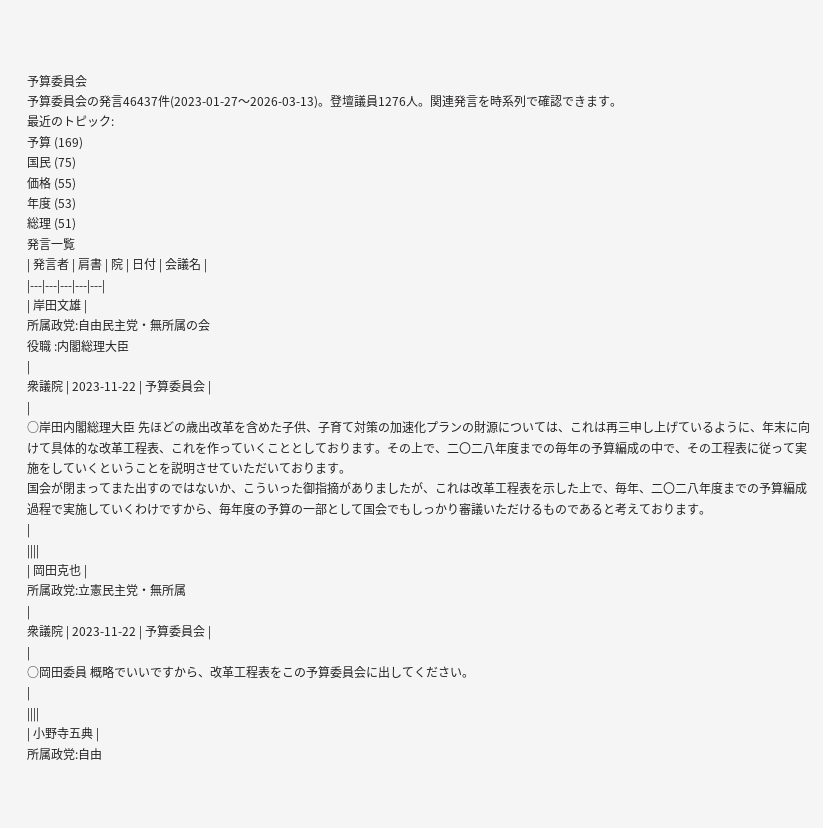予算委員会
予算委員会の発言46437件(2023-01-27〜2026-03-13)。登壇議員1276人。関連発言を時系列で確認できます。
最近のトピック:
予算 (169)
国民 (75)
価格 (55)
年度 (53)
総理 (51)
発言一覧
| 発言者 | 肩書 | 院 | 日付 | 会議名 |
|---|---|---|---|---|
| 岸田文雄 |
所属政党:自由民主党・無所属の会
役職 :内閣総理大臣
|
衆議院 | 2023-11-22 | 予算委員会 |
|
○岸田内閣総理大臣 先ほどの歳出改革を含めた子供、子育て対策の加速化プランの財源については、これは再三申し上げているように、年末に向けて具体的な改革工程表、これを作っていくこととしております。その上で、二〇二八年度までの毎年の予算編成の中で、その工程表に従って実施をしていくということを説明させていただいております。
国会が閉まってまた出すのではないか、こういった御指摘がありましたが、これは改革工程表を示した上で、毎年、二〇二八年度までの予算編成過程で実施していくわけですから、毎年度の予算の一部として国会でもしっかり審議いただけるものであると考えております。
|
||||
| 岡田克也 |
所属政党:立憲民主党・無所属
|
衆議院 | 2023-11-22 | 予算委員会 |
|
○岡田委員 概略でいいですから、改革工程表をこの予算委員会に出してください。
|
||||
| 小野寺五典 |
所属政党:自由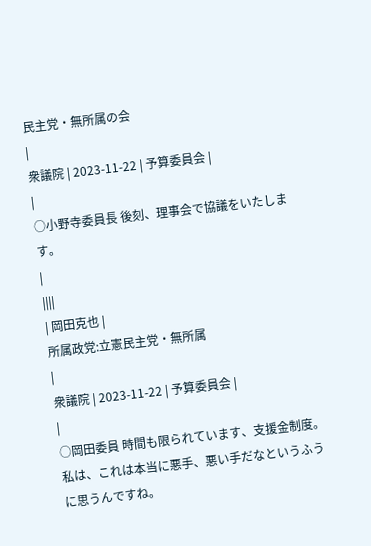民主党・無所属の会
|
衆議院 | 2023-11-22 | 予算委員会 |
|
○小野寺委員長 後刻、理事会で協議をいたします。
|
||||
| 岡田克也 |
所属政党:立憲民主党・無所属
|
衆議院 | 2023-11-22 | 予算委員会 |
|
○岡田委員 時間も限られています、支援金制度。私は、これは本当に悪手、悪い手だなというふうに思うんですね。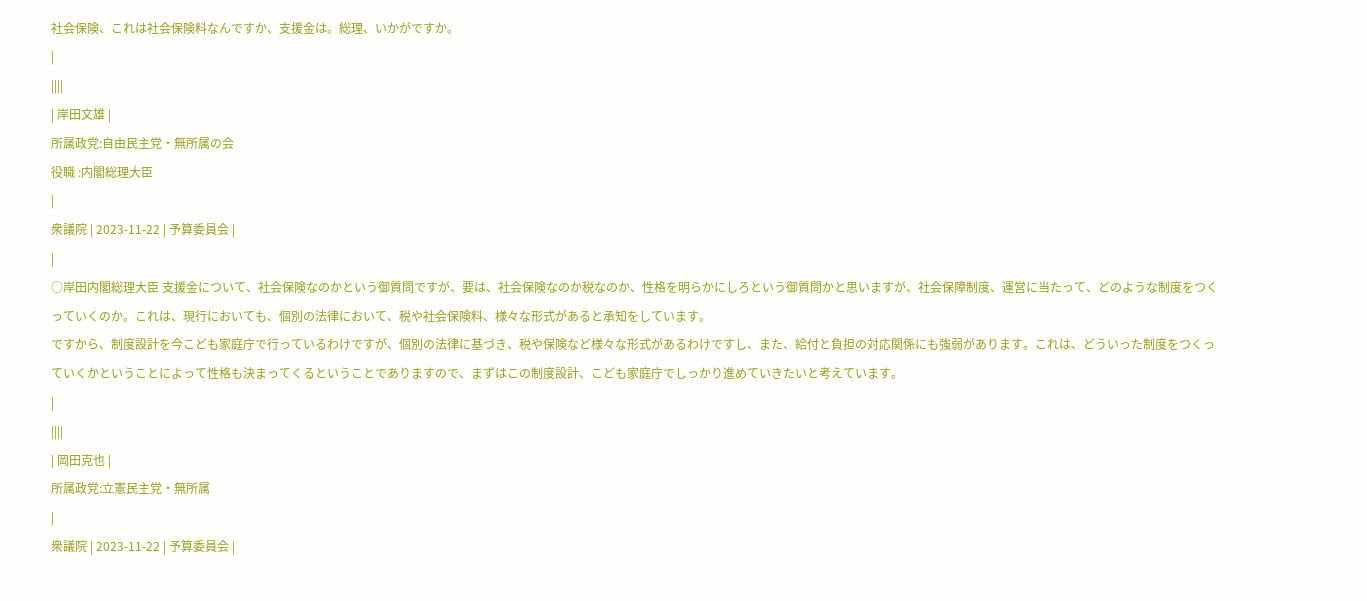社会保険、これは社会保険料なんですか、支援金は。総理、いかがですか。
|
||||
| 岸田文雄 |
所属政党:自由民主党・無所属の会
役職 :内閣総理大臣
|
衆議院 | 2023-11-22 | 予算委員会 |
|
○岸田内閣総理大臣 支援金について、社会保険なのかという御質問ですが、要は、社会保険なのか税なのか、性格を明らかにしろという御質問かと思いますが、社会保障制度、運営に当たって、どのような制度をつくっていくのか。これは、現行においても、個別の法律において、税や社会保険料、様々な形式があると承知をしています。
ですから、制度設計を今こども家庭庁で行っているわけですが、個別の法律に基づき、税や保険など様々な形式があるわけですし、また、給付と負担の対応関係にも強弱があります。これは、どういった制度をつくっていくかということによって性格も決まってくるということでありますので、まずはこの制度設計、こども家庭庁でしっかり進めていきたいと考えています。
|
||||
| 岡田克也 |
所属政党:立憲民主党・無所属
|
衆議院 | 2023-11-22 | 予算委員会 |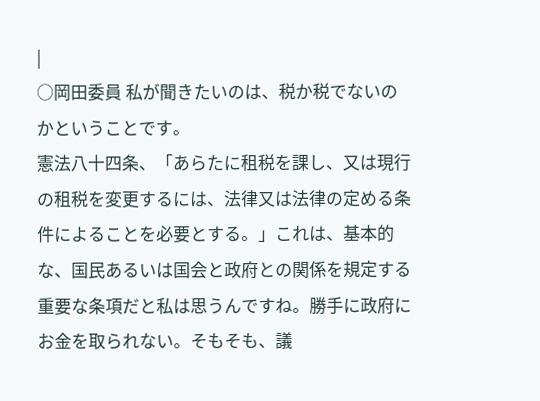|
○岡田委員 私が聞きたいのは、税か税でないのかということです。
憲法八十四条、「あらたに租税を課し、又は現行の租税を変更するには、法律又は法律の定める条件によることを必要とする。」これは、基本的な、国民あるいは国会と政府との関係を規定する重要な条項だと私は思うんですね。勝手に政府にお金を取られない。そもそも、議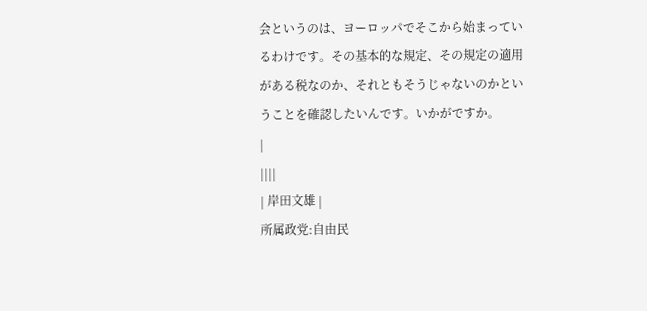会というのは、ヨーロッパでそこから始まっているわけです。その基本的な規定、その規定の適用がある税なのか、それともそうじゃないのかということを確認したいんです。いかがですか。
|
||||
| 岸田文雄 |
所属政党:自由民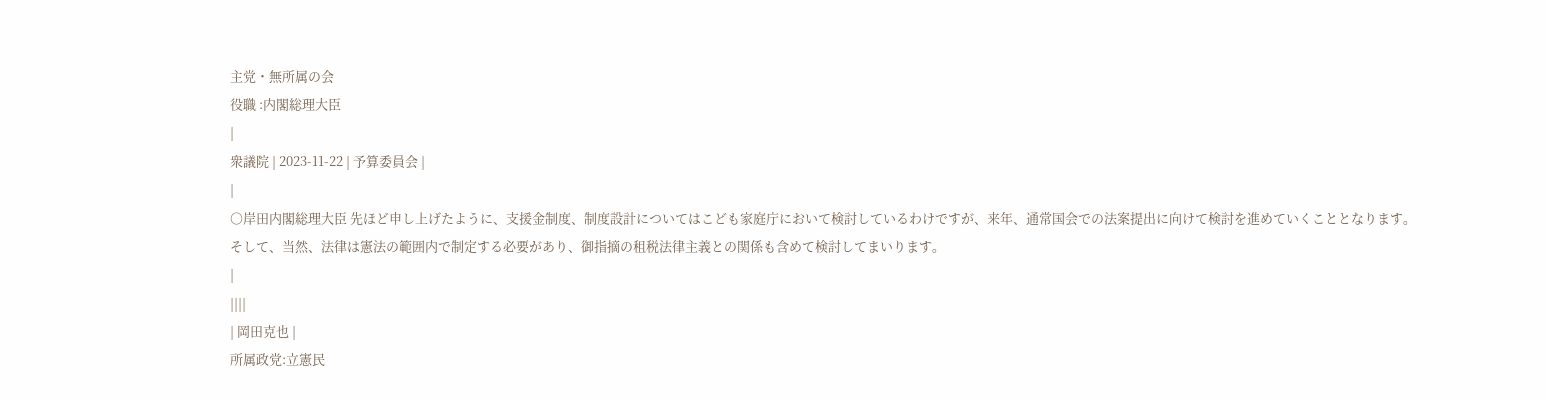主党・無所属の会
役職 :内閣総理大臣
|
衆議院 | 2023-11-22 | 予算委員会 |
|
○岸田内閣総理大臣 先ほど申し上げたように、支援金制度、制度設計についてはこども家庭庁において検討しているわけですが、来年、通常国会での法案提出に向けて検討を進めていくこととなります。
そして、当然、法律は憲法の範囲内で制定する必要があり、御指摘の租税法律主義との関係も含めて検討してまいります。
|
||||
| 岡田克也 |
所属政党:立憲民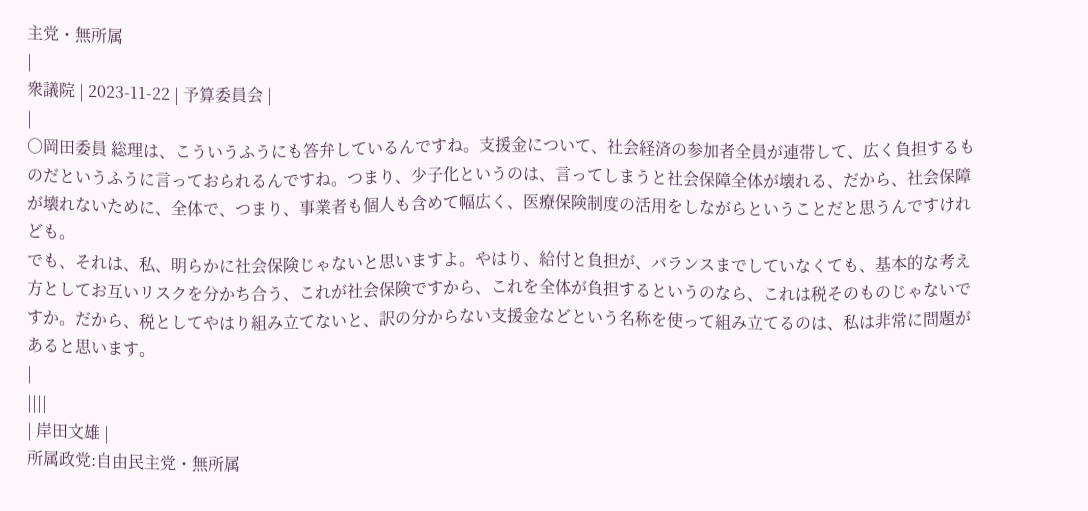主党・無所属
|
衆議院 | 2023-11-22 | 予算委員会 |
|
○岡田委員 総理は、こういうふうにも答弁しているんですね。支援金について、社会経済の参加者全員が連帯して、広く負担するものだというふうに言っておられるんですね。つまり、少子化というのは、言ってしまうと社会保障全体が壊れる、だから、社会保障が壊れないために、全体で、つまり、事業者も個人も含めて幅広く、医療保険制度の活用をしながらということだと思うんですけれども。
でも、それは、私、明らかに社会保険じゃないと思いますよ。やはり、給付と負担が、バランスまでしていなくても、基本的な考え方としてお互いリスクを分かち合う、これが社会保険ですから、これを全体が負担するというのなら、これは税そのものじゃないですか。だから、税としてやはり組み立てないと、訳の分からない支援金などという名称を使って組み立てるのは、私は非常に問題があると思います。
|
||||
| 岸田文雄 |
所属政党:自由民主党・無所属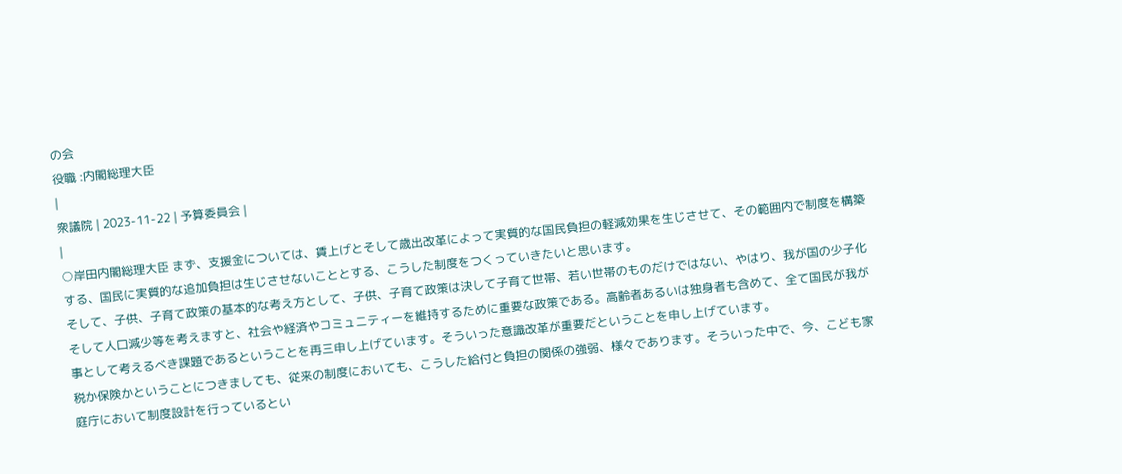の会
役職 :内閣総理大臣
|
衆議院 | 2023-11-22 | 予算委員会 |
|
○岸田内閣総理大臣 まず、支援金については、賃上げとそして歳出改革によって実質的な国民負担の軽減効果を生じさせて、その範囲内で制度を構築する、国民に実質的な追加負担は生じさせないこととする、こうした制度をつくっていきたいと思います。
そして、子供、子育て政策の基本的な考え方として、子供、子育て政策は決して子育て世帯、若い世帯のものだけではない、やはり、我が国の少子化そして人口減少等を考えますと、社会や経済やコミュニティーを維持するために重要な政策である。高齢者あるいは独身者も含めて、全て国民が我が事として考えるべき課題であるということを再三申し上げています。そういった意識改革が重要だということを申し上げています。
税か保険かということにつきましても、従来の制度においても、こうした給付と負担の関係の強弱、様々であります。そういった中で、今、こども家庭庁において制度設計を行っているとい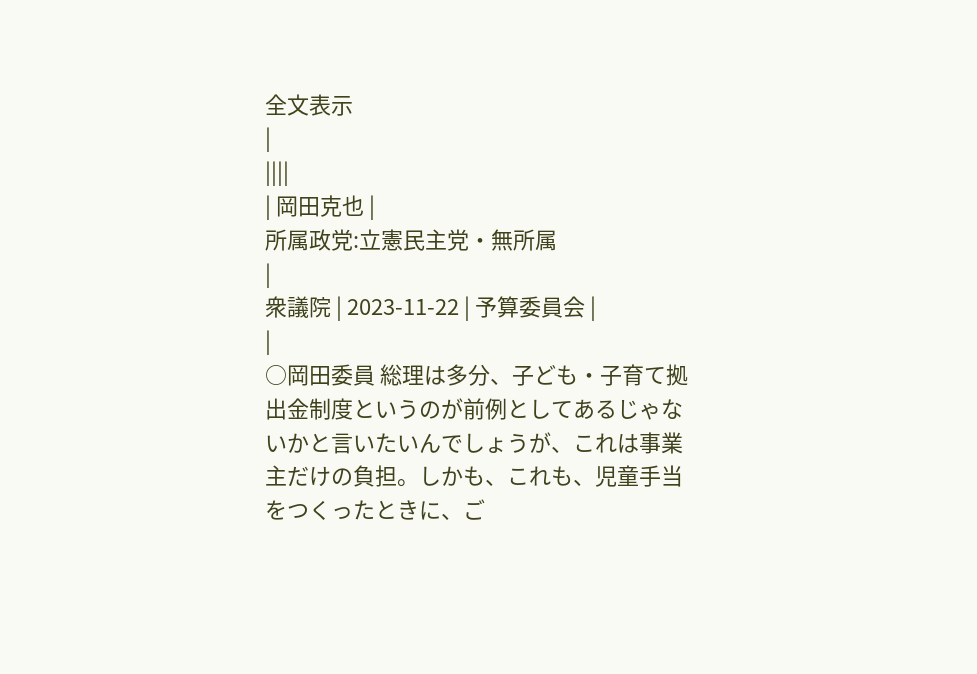全文表示
|
||||
| 岡田克也 |
所属政党:立憲民主党・無所属
|
衆議院 | 2023-11-22 | 予算委員会 |
|
○岡田委員 総理は多分、子ども・子育て拠出金制度というのが前例としてあるじゃないかと言いたいんでしょうが、これは事業主だけの負担。しかも、これも、児童手当をつくったときに、ご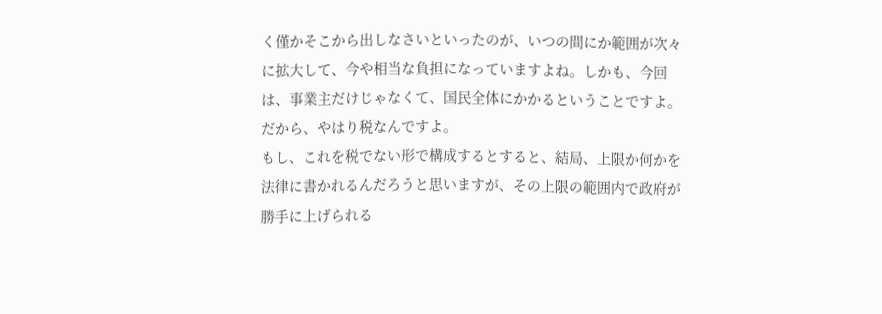く僅かそこから出しなさいといったのが、いつの間にか範囲が次々に拡大して、今や相当な負担になっていますよね。しかも、今回は、事業主だけじゃなくて、国民全体にかかるということですよ。だから、やはり税なんですよ。
もし、これを税でない形で構成するとすると、結局、上限か何かを法律に書かれるんだろうと思いますが、その上限の範囲内で政府が勝手に上げられる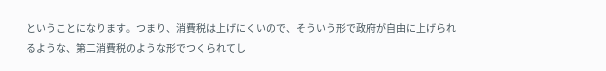ということになります。つまり、消費税は上げにくいので、そういう形で政府が自由に上げられるような、第二消費税のような形でつくられてし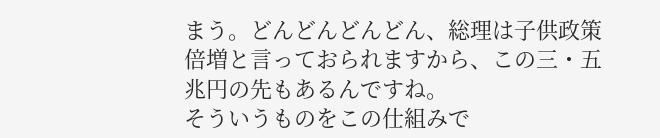まう。どんどんどんどん、総理は子供政策倍増と言っておられますから、この三・五兆円の先もあるんですね。
そういうものをこの仕組みで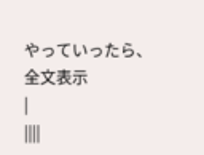やっていったら、
全文表示
|
||||